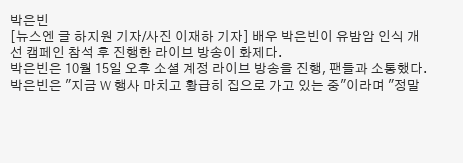박은빈
[뉴스엔 글 하지원 기자/사진 이재하 기자] 배우 박은빈이 유밤암 인식 개선 캠페인 참석 후 진행한 라이브 방송이 화제다.
박은빈은 10월 15일 오후 소셜 계정 라이브 방송을 진행, 팬들과 소통했다.
박은빈은 "지금 W 행사 마치고 황급히 집으로 가고 있는 중"이라며 "정말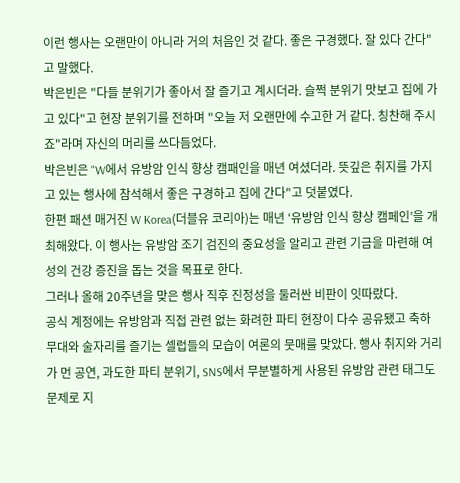이런 행사는 오랜만이 아니라 거의 처음인 것 같다. 좋은 구경했다. 잘 있다 간다"고 말했다.
박은빈은 "다들 분위기가 좋아서 잘 즐기고 계시더라. 슬쩍 분위기 맛보고 집에 가고 있다"고 현장 분위기를 전하며 "오늘 저 오랜만에 수고한 거 같다. 칭찬해 주시죠"라며 자신의 머리를 쓰다듬었다.
박은빈은 "W에서 유방암 인식 향상 캠패인을 매년 여셨더라. 뜻깊은 취지를 가지고 있는 행사에 참석해서 좋은 구경하고 집에 간다"고 덧붙였다.
한편 패션 매거진 W Korea(더블유 코리아)는 매년 ‘유방암 인식 향상 캠페인’을 개최해왔다. 이 행사는 유방암 조기 검진의 중요성을 알리고 관련 기금을 마련해 여성의 건강 증진을 돕는 것을 목표로 한다.
그러나 올해 20주년을 맞은 행사 직후 진정성을 둘러싼 비판이 잇따랐다.
공식 계정에는 유방암과 직접 관련 없는 화려한 파티 현장이 다수 공유됐고 축하 무대와 술자리를 즐기는 셀럽들의 모습이 여론의 뭇매를 맞았다. 행사 취지와 거리가 먼 공연, 과도한 파티 분위기, SNS에서 무분별하게 사용된 유방암 관련 태그도 문제로 지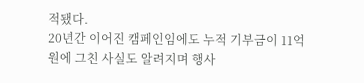적됐다.
20년간 이어진 캠페인임에도 누적 기부금이 11억 원에 그친 사실도 알려지며 행사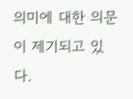의미에 대한 의문이 제기되고 있다.